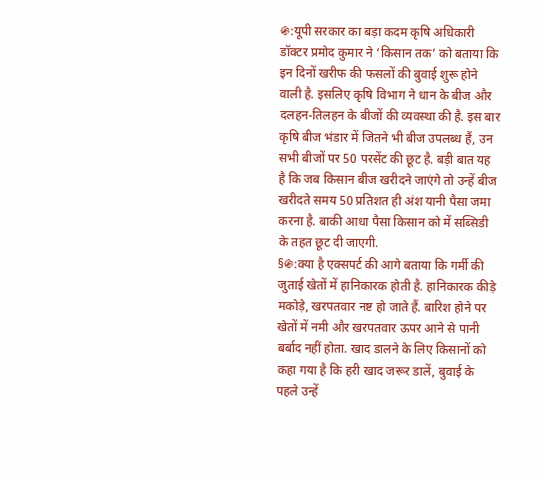֍:यूपी सरकार का बड़ा कदम कृषि अधिकारी डॉक्टर प्रमोद कुमार ने ‘किसान तक’ को बताया कि इन दिनों खरीफ की फसलों की बुवाई शुरू होने वाली है. इसलिए कृषि विभाग ने धान के बीज और दलहन-तिलहन के बीजों की व्यवस्था की है. इस बार कृषि बीज भंडार में जितने भी बीज उपलब्ध हैं, उन सभी बीजों पर 50 परसेंट की छूट है. बड़ी बात यह है कि जब किसान बीज खरीदने जाएंगे तो उन्हें बीज खरीदते समय 50 प्रतिशत ही अंश यानी पैसा जमा करना है. बाकी आधा पैसा किसान को में सब्सिडी के तहत छूट दी जाएगी.
§֍:क्या है एक्सपर्ट की आगे बताया कि गर्मी की जुताई खेतों में हानिकारक होती है. हानिकारक कीड़े मकोड़े, खरपतवार नष्ट हो जाते हैं. बारिश होने पर खेतों में नमी और खरपतवार ऊपर आने से पानी बर्बाद नहीं होता. खाद डालने के लिए किसानों को कहा गया है कि हरी खाद जरूर डालें, बुवाई के पहले उन्हें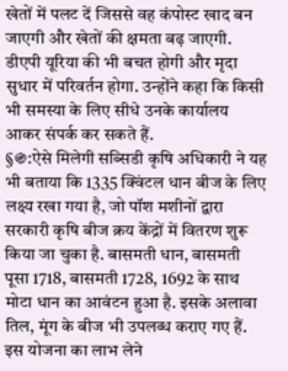खेतों में पलट दें जिससे वह कंपोस्ट खाद बन जाएगी और खेतों की क्षमता बढ़ जाएगी. डीएपी यूरिया की भी बचत होगी और मृदा सुधार में परिवर्तन होगा. उन्होंने कहा कि किसी भी समस्या के लिए सीधे उनके कार्यालय आकर संपर्क कर सकते हैं.
§֍:ऐसे मिलेगी सब्सिडी कृषि अधिकारी ने यह भी बताया कि 1335 क्विंटल धान बीज के लिए लक्ष्य रखा गया है, जो पॉश मशीनों द्वारा सरकारी कृषि बीज क्रय केंद्रों में वितरण शुरू किया जा चुका है. बासमती धान, बासमती पूसा 1718, बासमती 1728, 1692 के साथ मोटा धान का आवंटन हुआ है. इसके अलावा तिल, मूंग के बीज भी उपलब्ध कराए गए हैं. इस योजना का लाभ लेने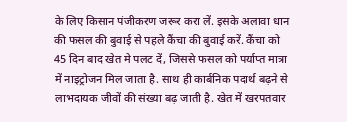के लिए किसान पंजीकरण जरूर करा लें. इसके अलावा धान की फसल की बुवाई से पहले कैंचा की बुवाई करें. कैंचा को 45 दिन बाद खेत मे पलट दें, जिससे फसल को पर्याप्त मात्रा में नाइट्रोजन मिल जाता है. साथ ही कार्बनिक पदार्थ बढ़ने से लाभदायक जीवों की संख्या बढ़ जाती है. खेत में खरपतवार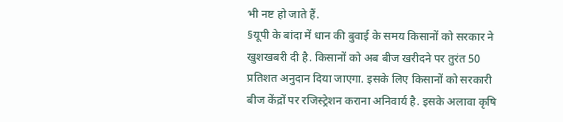भी नष्ट हो जाते हैं.
§यूपी के बांदा में धान की बुवाई के समय किसानों को सरकार ने खुशखबरी दी है. किसानों को अब बीज खरीदने पर तुरंत 50 प्रतिशत अनुदान दिया जाएगा. इसके लिए किसानों को सरकारी बीज केंद्रों पर रजिस्ट्रेशन कराना अनिवार्य है. इसके अलावा कृषि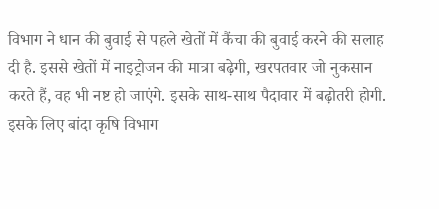विभाग ने धान की बुवाई से पहले खेतों में कैंचा की बुवाई करने की सलाह दी है. इससे खेतों में नाइट्रोजन की मात्रा बढ़ेगी, खरपतवार जो नुकसान करते हैं, वह भी नष्ट हो जाएंगे. इसके साथ-साथ पैदावार में बढ़ोतरी होगी. इसके लिए बांदा कृषि विभाग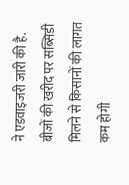ने एडवाइजरी जारी की है. बीजों की खरीद पर सब्सिडी मिलने से किसानों की लागत कम होगी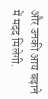और उनकी आय बढ़ाने में मदद मिलेगी.